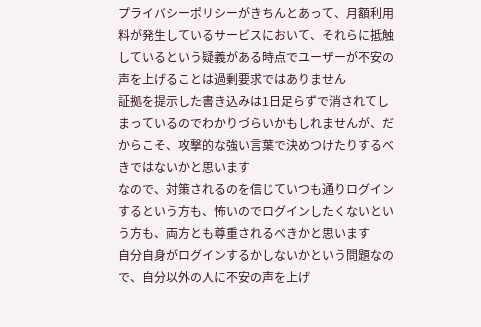プライバシーポリシーがきちんとあって、月額利用料が発生しているサービスにおいて、それらに抵触しているという疑義がある時点でユーザーが不安の声を上げることは過剰要求ではありません
証拠を提示した書き込みは1日足らずで消されてしまっているのでわかりづらいかもしれませんが、だからこそ、攻撃的な強い言葉で決めつけたりするべきではないかと思います
なので、対策されるのを信じていつも通りログインするという方も、怖いのでログインしたくないという方も、両方とも尊重されるべきかと思います
自分自身がログインするかしないかという問題なので、自分以外の人に不安の声を上げ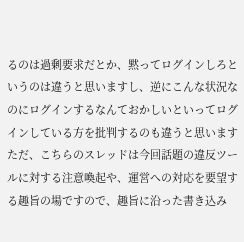るのは過剰要求だとか、黙ってログインしろというのは違うと思いますし、逆にこんな状況なのにログインするなんておかしいといってログインしている方を批判するのも違うと思います
ただ、こちらのスレッドは今回話題の違反ツールに対する注意喚起や、運営への対応を要望する趣旨の場ですので、趣旨に沿った書き込み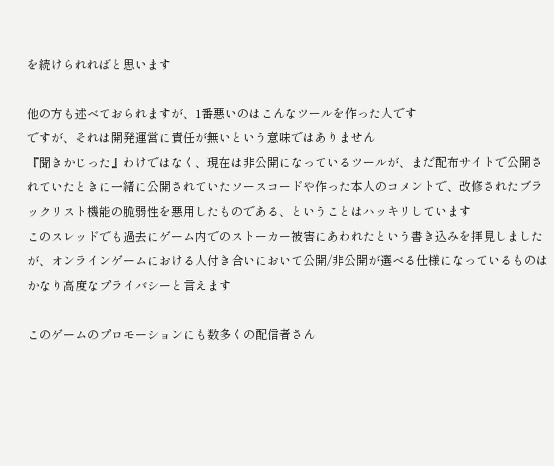を続けられればと思います

他の方も述べておられますが、1番悪いのはこんなツールを作った人です
ですが、それは開発運営に責任が無いという意味ではありません
『聞きかじった』わけではなく、現在は非公開になっているツールが、まだ配布サイトで公開されていたときに一緒に公開されていたソースコードや作った本人のコメントで、改修されたブラックリスト機能の脆弱性を悪用したものである、ということはハッキリしています
このスレッドでも過去にゲーム内でのストーカー被害にあわれたという書き込みを拝見しましたが、オンラインゲームにおける人付き合いにおいて公開/非公開が選べる仕様になっているものはかなり高度なプライバシーと言えます

このゲームのプロモーションにも数多くの配信者さん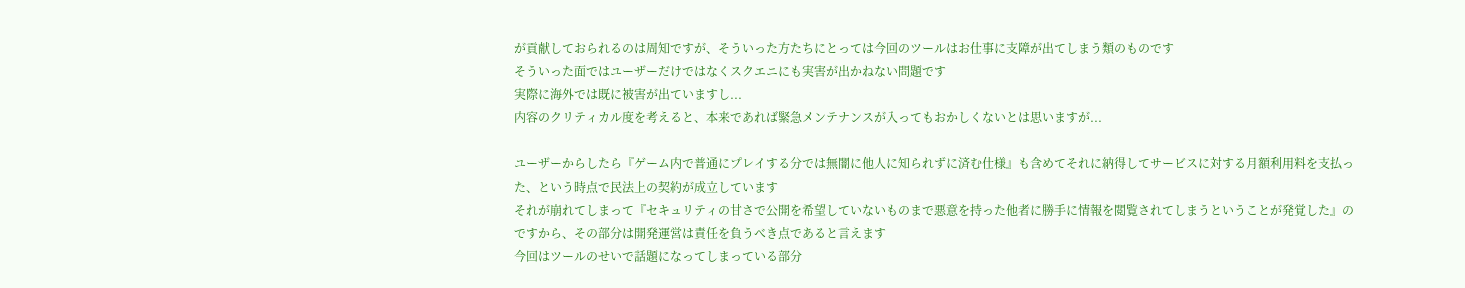が貢献しておられるのは周知ですが、そういった方たちにとっては今回のツールはお仕事に支障が出てしまう類のものです
そういった面ではユーザーだけではなくスクエニにも実害が出かねない問題です
実際に海外では既に被害が出ていますし...
内容のクリティカル度を考えると、本来であれば緊急メンテナンスが入ってもおかしくないとは思いますが...

ユーザーからしたら『ゲーム内で普通にプレイする分では無闇に他人に知られずに済む仕様』も含めてそれに納得してサービスに対する月額利用料を支払った、という時点で民法上の契約が成立しています
それが崩れてしまって『セキュリティの甘さで公開を希望していないものまで悪意を持った他者に勝手に情報を閲覧されてしまうということが発覚した』のですから、その部分は開発運営は責任を負うべき点であると言えます
今回はツールのせいで話題になってしまっている部分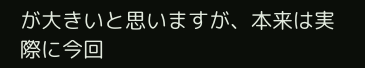が大きいと思いますが、本来は実際に今回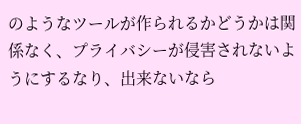のようなツールが作られるかどうかは関係なく、プライバシーが侵害されないようにするなり、出来ないなら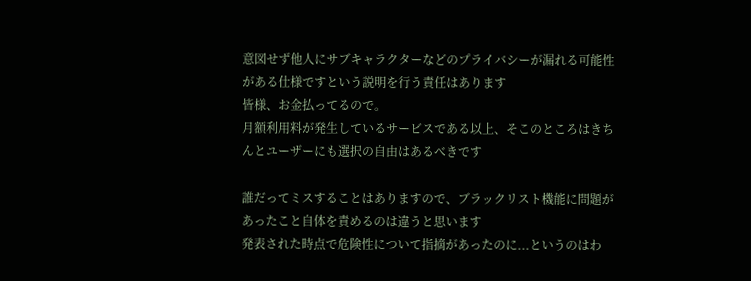意図せず他人にサブキャラクターなどのプライバシーが漏れる可能性がある仕様ですという説明を行う責任はあります
皆様、お金払ってるので。
月額利用料が発生しているサービスである以上、そこのところはきちんとユーザーにも選択の自由はあるべきです

誰だってミスすることはありますので、ブラックリスト機能に問題があったこと自体を責めるのは違うと思います
発表された時点で危険性について指摘があったのに...というのはわ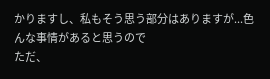かりますし、私もそう思う部分はありますが...色んな事情があると思うので
ただ、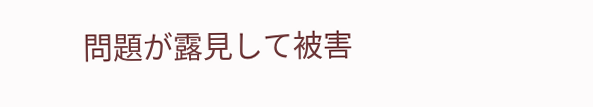問題が露見して被害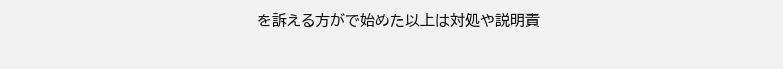を訴える方がで始めた以上は対処や説明責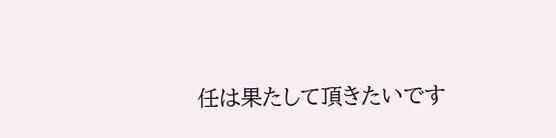任は果たして頂きたいです